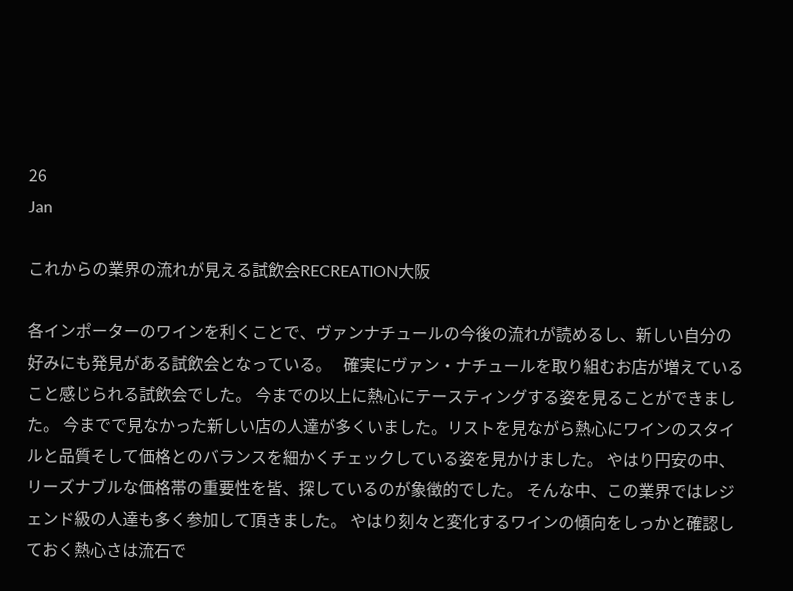26
Jan

これからの業界の流れが見える試飲会RECREATION大阪

各インポーターのワインを利くことで、ヴァンナチュールの今後の流れが読めるし、新しい自分の好みにも発見がある試飲会となっている。   確実にヴァン・ナチュールを取り組むお店が増えていること感じられる試飲会でした。 今までの以上に熱心にテースティングする姿を見ることができました。 今までで見なかった新しい店の人達が多くいました。リストを見ながら熱心にワインのスタイルと品質そして価格とのバランスを細かくチェックしている姿を見かけました。 やはり円安の中、リーズナブルな価格帯の重要性を皆、探しているのが象徴的でした。 そんな中、この業界ではレジェンド級の人達も多く参加して頂きました。 やはり刻々と変化するワインの傾向をしっかと確認しておく熱心さは流石で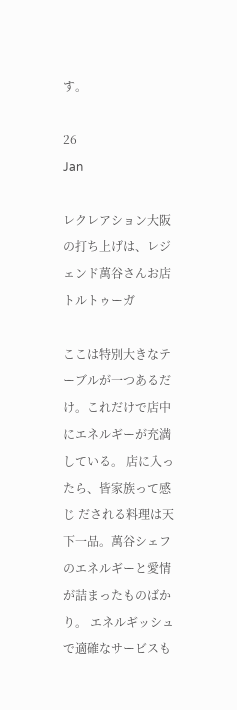す。

26
Jan

レクレアション大阪の打ち上げは、レジェンド萬谷さんお店トルトゥーガ

ここは特別大きなテーブルが一つあるだけ。これだけで店中にエネルギーが充満している。 店に入ったら、皆家族って感じ だされる料理は天下一品。萬谷シェフのエネルギーと愛情が詰まったものばかり。 エネルギッシュで適確なサービスも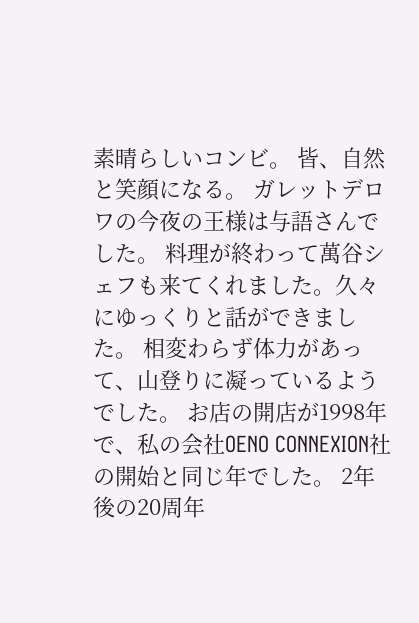素晴らしいコンビ。 皆、自然と笑顔になる。 ガレットデロワの今夜の王様は与語さんでした。 料理が終わって萬谷シェフも来てくれました。久々にゆっくりと話ができました。 相変わらず体力があって、山登りに凝っているようでした。 お店の開店が1998年で、私の会社OENO CONNEXION社の開始と同じ年でした。 2年後の20周年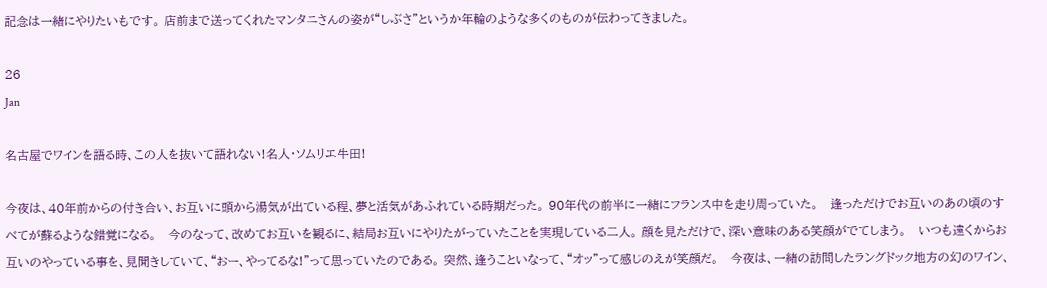記念は一緒にやりたいもです。 店前まで送ってくれたマンタニさんの姿が“しぶさ”というか年輪のような多くのものが伝わってきました。

26
Jan

名古屋でワインを語る時、この人を抜いて語れない!名人・ソムリエ牛田!

今夜は、40年前からの付き合い、お互いに頭から湯気が出ている程、夢と活気があふれている時期だった。 90年代の前半に一緒にフランス中を走り周っていた。   逢っただけでお互いのあの頃のすべてが蘇るような錯覚になる。   今のなって、改めてお互いを観るに、結局お互いにやりたがっていたことを実現している二人。 顔を見ただけで、深い意味のある笑顔がでてしまう。   いつも遠くからお互いのやっている事を、見聞きしていて、“おー、やってるな!”って思っていたのである。 突然、逢うこといなって、“オッ”って感じのえが笑顔だ。   今夜は、一緒の訪問したラングドック地方の幻のワイン、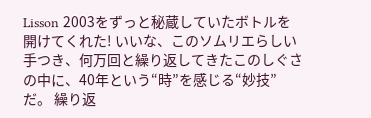Lisson 2003をずっと秘蔵していたボトルを開けてくれた! いいな、このソムリエらしい手つき、何万回と繰り返してきたこのしぐさの中に、40年という“時”を感じる“妙技”だ。 繰り返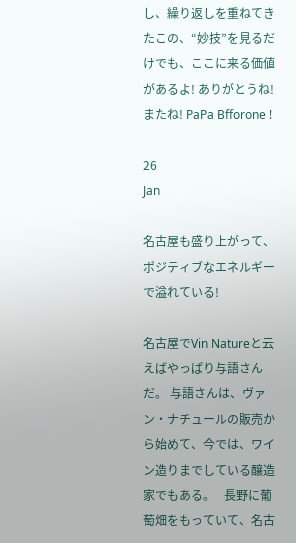し、繰り返しを重ねてきたこの、“妙技”を見るだけでも、ここに来る価値があるよ! ありがとうね! またね! PaPa Bfforone !

26
Jan

名古屋も盛り上がって、ポジティブなエネルギーで溢れている!

名古屋でVin Natureと云えばやっぱり与語さんだ。 与語さんは、ヴァン・ナチュールの販売から始めて、今では、ワイン造りまでしている醸造家でもある。   長野に葡萄畑をもっていて、名古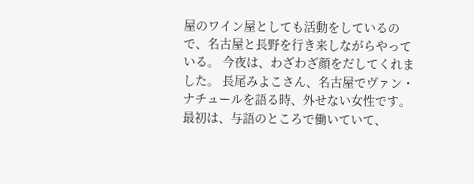屋のワイン屋としても活動をしているので、名古屋と長野を行き来しながらやっている。 今夜は、わざわざ顔をだしてくれました。 長尾みよこさん、名古屋でヴァン・ナチュールを語る時、外せない女性です。 最初は、与語のところで働いていて、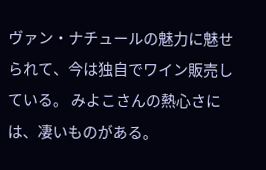ヴァン・ナチュールの魅力に魅せられて、今は独自でワイン販売している。 みよこさんの熱心さには、凄いものがある。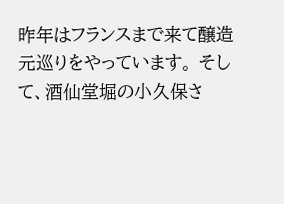昨年はフランスまで来て醸造元巡りをやっています。 そして、酒仙堂堀の小久保さ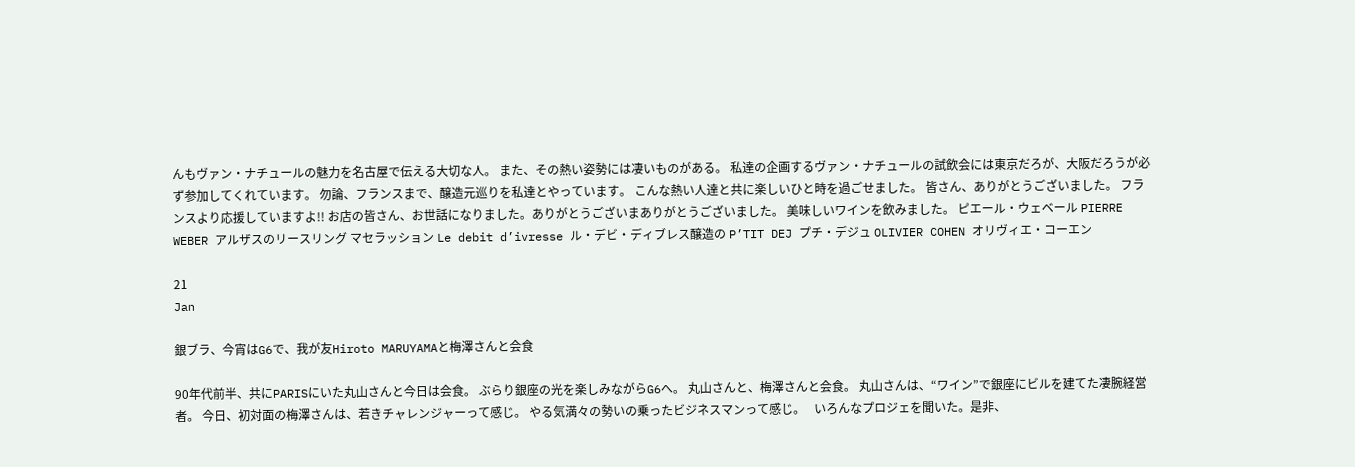んもヴァン・ナチュールの魅力を名古屋で伝える大切な人。 また、その熱い姿勢には凄いものがある。 私達の企画するヴァン・ナチュールの試飲会には東京だろが、大阪だろうが必ず参加してくれています。 勿論、フランスまで、醸造元巡りを私達とやっています。 こんな熱い人達と共に楽しいひと時を過ごせました。 皆さん、ありがとうございました。 フランスより応援していますよ!! お店の皆さん、お世話になりました。ありがとうございまありがとうございました。 美味しいワインを飲みました。 ピエール・ウェベール PIERRE WEBER アルザスのリースリング マセラッション Le debit d’ivresse ル・デビ・ディブレス醸造の P’TIT DEJ プチ・デジュ OLIVIER COHEN オリヴィエ・コーエン

21
Jan

銀ブラ、今宵はG6で、我が友Hiroto MARUYAMAと梅澤さんと会食

90年代前半、共にPARISにいた丸山さんと今日は会食。 ぶらり銀座の光を楽しみながらG6へ。 丸山さんと、梅澤さんと会食。 丸山さんは、“ワイン”で銀座にビルを建てた凄腕経営者。 今日、初対面の梅澤さんは、若きチャレンジャーって感じ。 やる気満々の勢いの乗ったビジネスマンって感じ。   いろんなプロジェを聞いた。是非、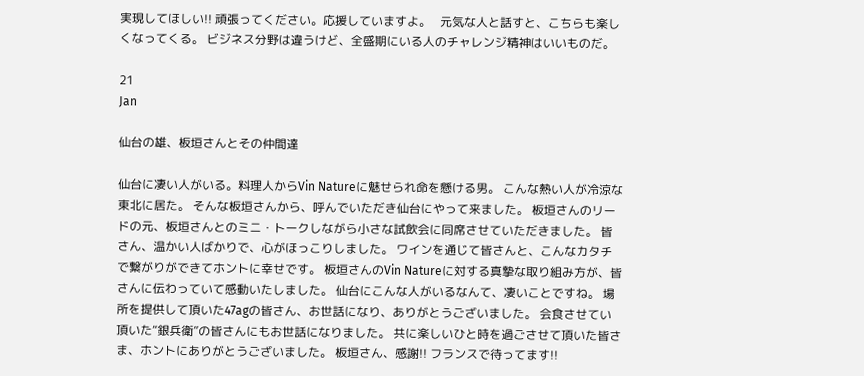実現してほしい!! 頑張ってください。応援していますよ。   元気な人と話すと、こちらも楽しくなってくる。 ビジネス分野は違うけど、全盛期にいる人のチャレンジ精神はいいものだ。

21
Jan

仙台の雄、板垣さんとその仲間達

仙台に凄い人がいる。料理人からVin Natureに魅せられ命を懸ける男。 こんな熱い人が冷涼な東北に居た。 そんな板垣さんから、呼んでいただき仙台にやって来ました。 板垣さんのリードの元、板垣さんとのミニ・トークしながら小さな試飲会に同席させていただきました。 皆さん、温かい人ばかりで、心がほっこりしました。 ワインを通じて皆さんと、こんなカタチで繋がりができてホントに幸せです。 板垣さんのVin Natureに対する真摯な取り組み方が、皆さんに伝わっていて感動いたしました。 仙台にこんな人がいるなんて、凄いことですね。 場所を提供して頂いた47agの皆さん、お世話になり、ありがとうございました。 会食させてい頂いた“銀兵衛”の皆さんにもお世話になりました。 共に楽しいひと時を過ごさせて頂いた皆さま、ホントにありがとうございました。 板垣さん、感謝!! フランスで待ってます!!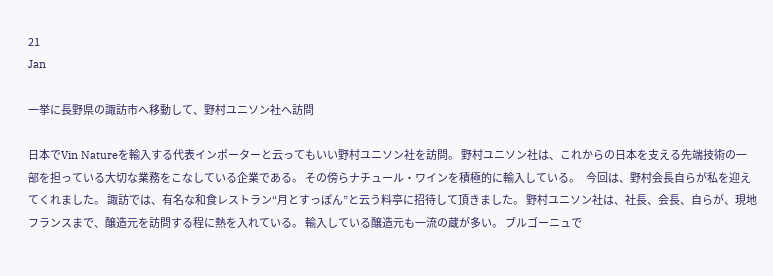21
Jan

一挙に長野県の諏訪市へ移動して、野村ユニソン社へ訪問

日本でVin Natureを輸入する代表インポーターと云ってもいい野村ユニソン社を訪問。 野村ユニソン社は、これからの日本を支える先端技術の一部を担っている大切な業務をこなしている企業である。 その傍らナチュール・ワインを積極的に輸入している。   今回は、野村会長自らが私を迎えてくれました。 諏訪では、有名な和食レストラン“月とすっぽん”と云う料亭に招待して頂きました。 野村ユニソン社は、社長、会長、自らが、現地フランスまで、醸造元を訪問する程に熱を入れている。 輸入している醸造元も一流の蔵が多い。 ブルゴーニュで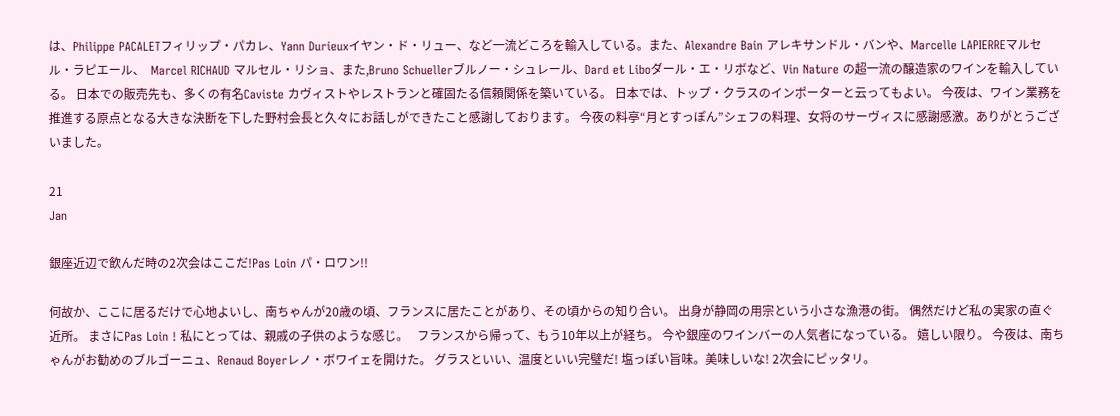は、Philippe PACALETフィリップ・パカレ、Yann Durieuxイヤン・ド・リュー、など一流どころを輸入している。また、Alexandre Bain アレキサンドル・バンや、Marcelle LAPIERREマルセル・ラピエール、  Marcel RICHAUD マルセル・リショ、また,Bruno Schuellerブルノー・シュレール、Dard et Liboダール・エ・リボなど、Vin Nature の超一流の醸造家のワインを輸入している。 日本での販売先も、多くの有名Caviste カヴィストやレストランと確固たる信頼関係を築いている。 日本では、トップ・クラスのインポーターと云ってもよい。 今夜は、ワイン業務を推進する原点となる大きな決断を下した野村会長と久々にお話しができたこと感謝しております。 今夜の料亭“月とすっぽん”シェフの料理、女将のサーヴィスに感謝感激。ありがとうございました。

21
Jan

銀座近辺で飲んだ時の2次会はここだ!Pas Loin パ・ロワン!!

何故か、ここに居るだけで心地よいし、南ちゃんが20歳の頃、フランスに居たことがあり、その頃からの知り合い。 出身が静岡の用宗という小さな漁港の街。 偶然だけど私の実家の直ぐ近所。 まさにPas Loin ! 私にとっては、親戚の子供のような感じ。   フランスから帰って、もう10年以上が経ち。 今や銀座のワインバーの人気者になっている。 嬉しい限り。 今夜は、南ちゃんがお勧めのブルゴーニュ、Renaud Boyerレノ・ボワイェを開けた。 グラスといい、温度といい完璧だ! 塩っぽい旨味。美味しいな! 2次会にピッタリ。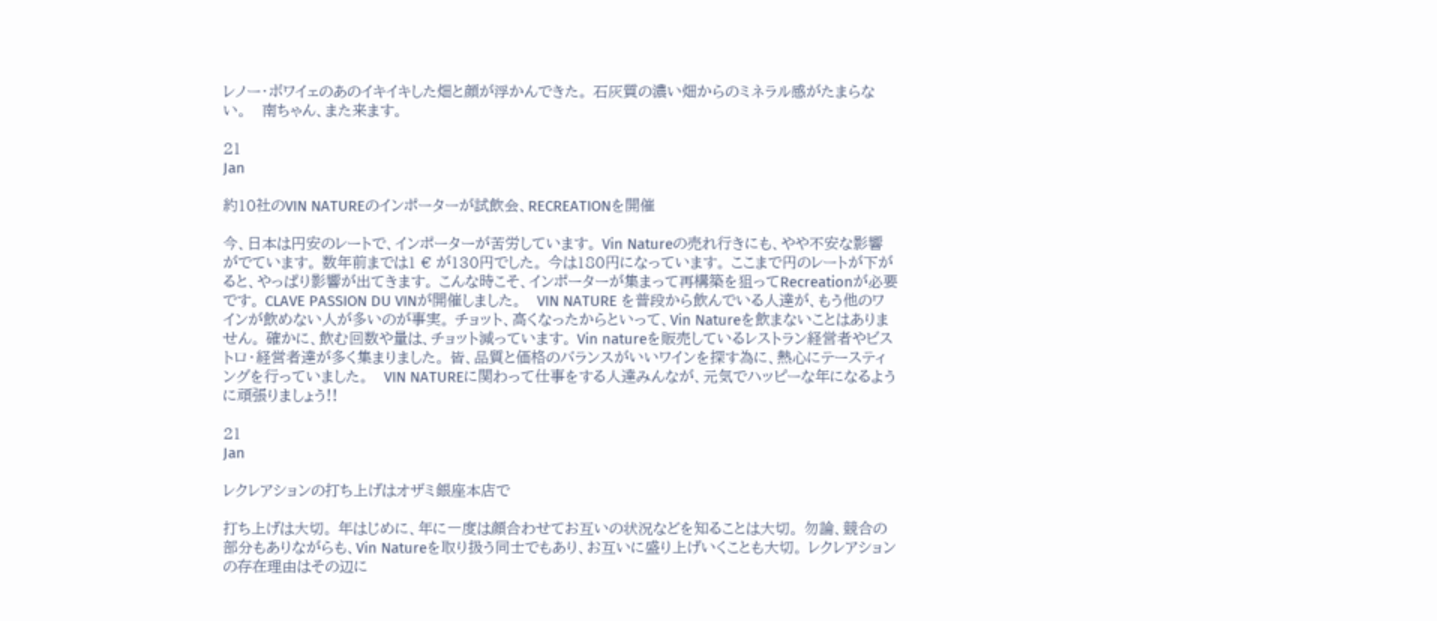レノー・ボワイェのあのイキイキした畑と顔が浮かんできた。 石灰質の濃い畑からのミネラル感がたまらない。   南ちゃん、また来ます。

21
Jan

約10社のVIN NATUREのインポーターが試飲会、RECREATIONを開催

今、日本は円安のレートで、インポーターが苦労しています。 Vin Natureの売れ行きにも、やや不安な影響がでています。 数年前までは1 € が130円でした。 今は180円になっています。 ここまで円のレートが下がると、やっぱり影響が出てきます。 こんな時こそ、インポーターが集まって再構築を狙ってRecreationが必要です。 CLAVE PASSION DU VINが開催しました。   VIN NATURE を普段から飲んでいる人達が、もう他のワインが飲めない人が多いのが事実。 チョット、高くなったからといって、Vin Natureを飲まないことはありません。 確かに、飲む回数や量は、チョット減っています。 Vin natureを販売しているレストラン経営者やビストロ・経営者達が多く集まりました。 皆、品質と価格のバランスがいいワインを探す為に、熱心にテースティングを行っていました。   VIN NATUREに関わって仕事をする人達みんなが、元気でハッピーな年になるように頑張りましょう!!

21
Jan

レクレアションの打ち上げはオザミ銀座本店で

打ち上げは大切。 年はじめに、年に一度は顔合わせてお互いの状況などを知ることは大切。 勿論、競合の部分もありながらも、Vin Natureを取り扱う同士でもあり、お互いに盛り上げいくことも大切。 レクレアションの存在理由はその辺に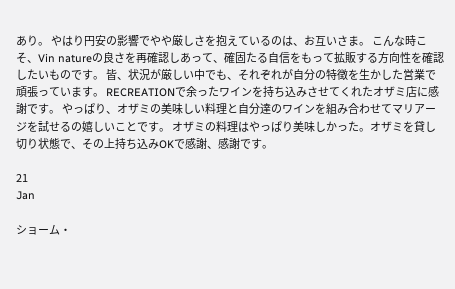あり。 やはり円安の影響でやや厳しさを抱えているのは、お互いさま。 こんな時こそ、Vin natureの良さを再確認しあって、確固たる自信をもって拡販する方向性を確認したいものです。 皆、状況が厳しい中でも、それぞれが自分の特徴を生かした営業で頑張っています。 RECREATIONで余ったワインを持ち込みさせてくれたオザミ店に感謝です。 やっぱり、オザミの美味しい料理と自分達のワインを組み合わせてマリアージを試せるの嬉しいことです。 オザミの料理はやっぱり美味しかった。オザミを貸し切り状態で、その上持ち込みOKで感謝、感謝です。

21
Jan

ショーム・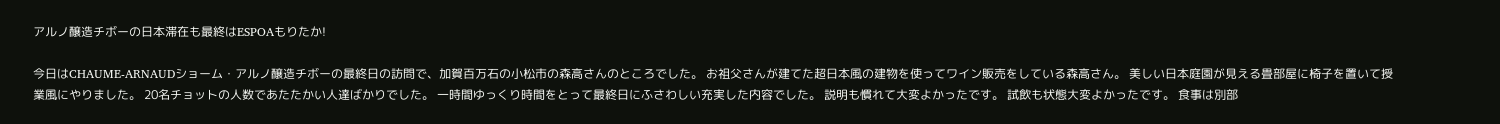アルノ醸造チボーの日本滞在も最終はESPOAもりたか!

今日はCHAUME-ARNAUDショーム・アルノ醸造チボーの最終日の訪問で、加賀百万石の小松市の森高さんのところでした。 お祖父さんが建てた超日本風の建物を使ってワイン販売をしている森高さん。 美しい日本庭園が見える畳部屋に椅子を置いて授業風にやりました。 20名チョットの人数であたたかい人達ばかりでした。 一時間ゆっくり時間をとって最終日にふさわしい充実した内容でした。 説明も慣れて大変よかったです。 試飲も状態大変よかったです。 食事は別部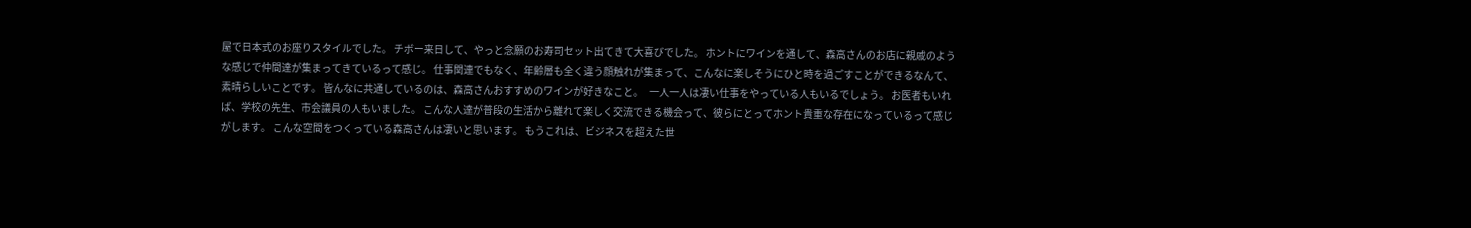屋で日本式のお座りスタイルでした。 チボー来日して、やっと念願のお寿司セット出てきて大喜びでした。 ホントにワインを通して、森高さんのお店に親戚のような感じで仲間達が集まってきているって感じ。 仕事関連でもなく、年齢層も全く違う顔触れが集まって、こんなに楽しそうにひと時を過ごすことができるなんて、素晴らしいことです。 皆んなに共通しているのは、森高さんおすすめのワインが好きなこと。   一人一人は凄い仕事をやっている人もいるでしょう。 お医者もいれば、学校の先生、市会議員の人もいました。 こんな人達が普段の生活から離れて楽しく交流できる機会って、彼らにとってホント貴重な存在になっているって感じがします。 こんな空間をつくっている森高さんは凄いと思います。 もうこれは、ビジネスを超えた世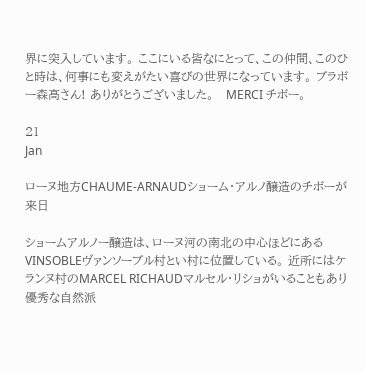界に突入しています。 ここにいる皆なにとって、この仲間、このひと時は、何事にも変えがたい喜びの世界になっています。 ブラボー森高さん! ありがとうございました。   MERCI チボー。

21
Jan

ローヌ地方CHAUME-ARNAUDショーム・アルノ醸造のチボーが来日

ショームアルノー醸造は、ローヌ河の南北の中心ほどにあるVINSOBLEヴァンソーブル村とい村に位置している。 近所にはケランヌ村のMARCEL RICHAUDマルセル・リショがいることもあり優秀な自然派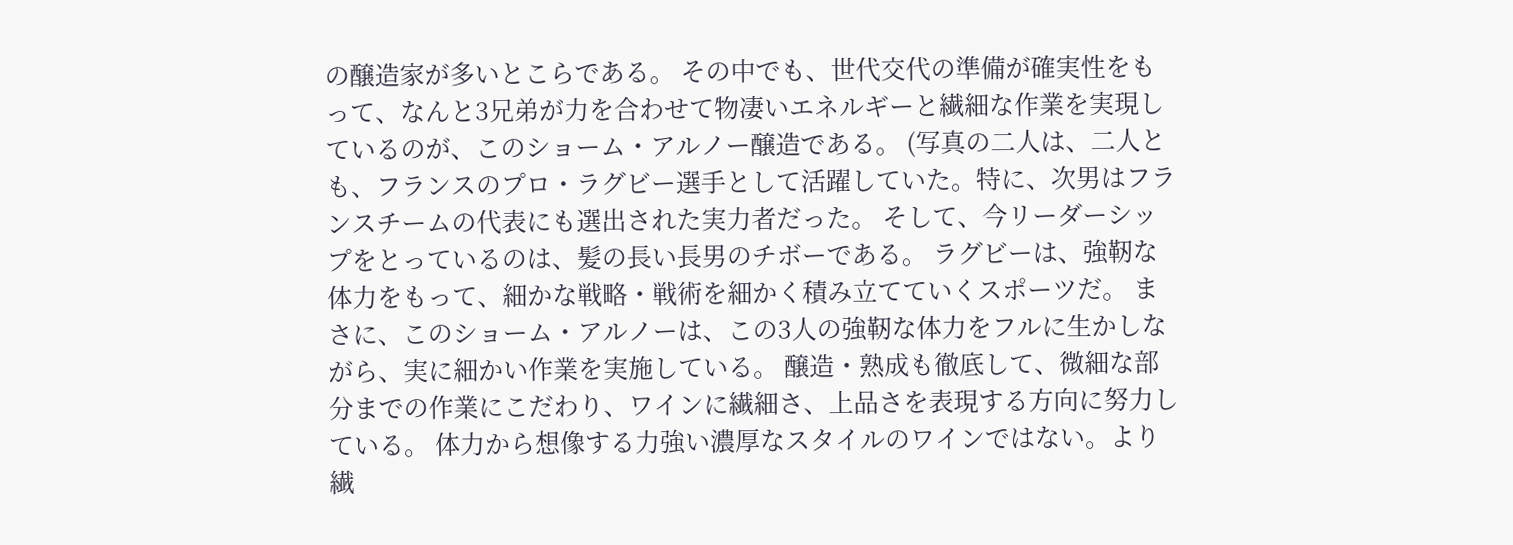の醸造家が多いとこらである。 その中でも、世代交代の準備が確実性をもって、なんと3兄弟が力を合わせて物凄いエネルギーと繊細な作業を実現しているのが、このショーム・アルノー醸造である。 (写真の二人は、二人とも、フランスのプロ・ラグビー選手として活躍していた。特に、次男はフランスチームの代表にも選出された実力者だった。 そして、今リーダーシップをとっているのは、髪の長い長男のチボーである。 ラグビーは、強靭な体力をもって、細かな戦略・戦術を細かく積み立てていくスポーツだ。 まさに、このショーム・アルノーは、この3人の強靭な体力をフルに生かしながら、実に細かい作業を実施している。 醸造・熟成も徹底して、微細な部分までの作業にこだわり、ワインに繊細さ、上品さを表現する方向に努力している。 体力から想像する力強い濃厚なスタイルのワインではない。より繊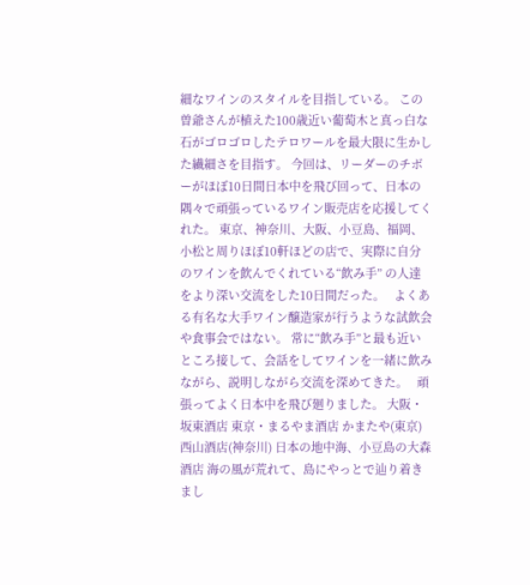細なワインのスタイルを目指している。 この曽爺さんが植えた100歳近い葡萄木と真っ白な石がゴロゴロしたテロワールを最大限に生かした繊細さを目指す。 今回は、リーダーのチボーがほぼ10日間日本中を飛び回って、日本の隅々で頑張っているワイン販売店を応援してくれた。 東京、神奈川、大阪、小豆島、福岡、小松と周りほぼ10軒ほどの店で、実際に自分のワインを飲んでくれている“飲み手” の人達をより深い交流をした10日間だった。   よくある有名な大手ワイン醸造家が行うような試飲会や食事会ではない。 常に“飲み手”と最も近いところ接して、会話をしてワインを一緒に飲みながら、説明しながら交流を深めてきた。   頑張ってよく日本中を飛び廻りました。 大阪・坂東酒店 東京・まるやま酒店 かまたや(東京) 西山酒店(神奈川) 日本の地中海、小豆島の大森酒店 海の風が荒れて、島にやっとで辿り着きまし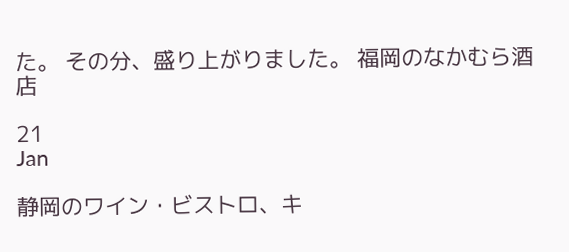た。 その分、盛り上がりました。 福岡のなかむら酒店

21
Jan

静岡のワイン・ビストロ、キ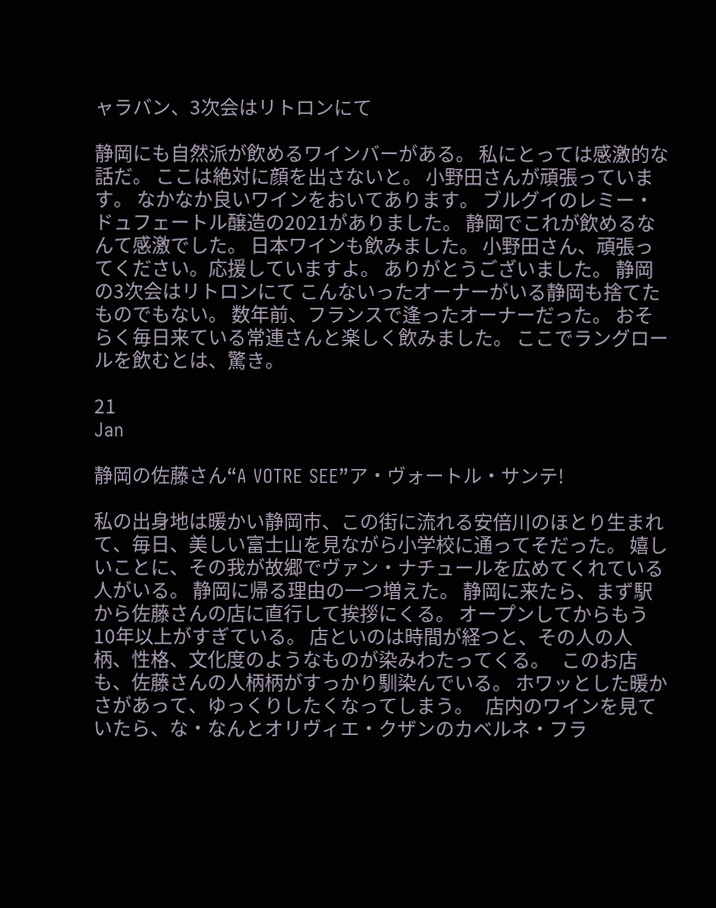ャラバン、3次会はリトロンにて

静岡にも自然派が飲めるワインバーがある。 私にとっては感激的な話だ。 ここは絶対に顔を出さないと。 小野田さんが頑張っています。 なかなか良いワインをおいてあります。 ブルグイのレミー・ドュフェートル醸造の2021がありました。 静岡でこれが飲めるなんて感激でした。 日本ワインも飲みました。 小野田さん、頑張ってください。応援していますよ。 ありがとうございました。 静岡の3次会はリトロンにて こんないったオーナーがいる静岡も捨てたものでもない。 数年前、フランスで逢ったオーナーだった。 おそらく毎日来ている常連さんと楽しく飲みました。 ここでラングロールを飲むとは、驚き。

21
Jan

静岡の佐藤さん“A VOTRE SEE”ア・ヴォートル・サンテ!

私の出身地は暖かい静岡市、この街に流れる安倍川のほとり生まれて、毎日、美しい富士山を見ながら小学校に通ってそだった。 嬉しいことに、その我が故郷でヴァン・ナチュールを広めてくれている人がいる。 静岡に帰る理由の一つ増えた。 静岡に来たら、まず駅から佐藤さんの店に直行して挨拶にくる。 オープンしてからもう10年以上がすぎている。 店といのは時間が経つと、その人の人柄、性格、文化度のようなものが染みわたってくる。   このお店も、佐藤さんの人柄柄がすっかり馴染んでいる。 ホワッとした暖かさがあって、ゆっくりしたくなってしまう。   店内のワインを見ていたら、な・なんとオリヴィエ・クザンのカベルネ・フラ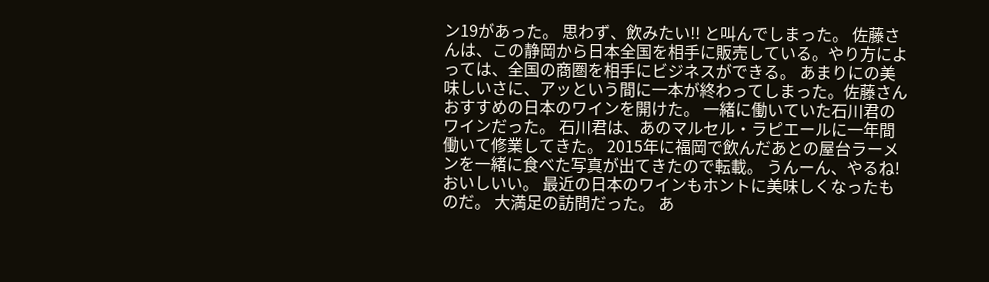ン19があった。 思わず、飲みたい!! と叫んでしまった。 佐藤さんは、この静岡から日本全国を相手に販売している。やり方によっては、全国の商圏を相手にビジネスができる。 あまりにの美味しいさに、アッという間に一本が終わってしまった。佐藤さんおすすめの日本のワインを開けた。 一緒に働いていた石川君のワインだった。 石川君は、あのマルセル・ラピエールに一年間働いて修業してきた。 2015年に福岡で飲んだあとの屋台ラーメンを一緒に食べた写真が出てきたので転載。 うんーん、やるね! おいしいい。 最近の日本のワインもホントに美味しくなったものだ。 大満足の訪問だった。 あ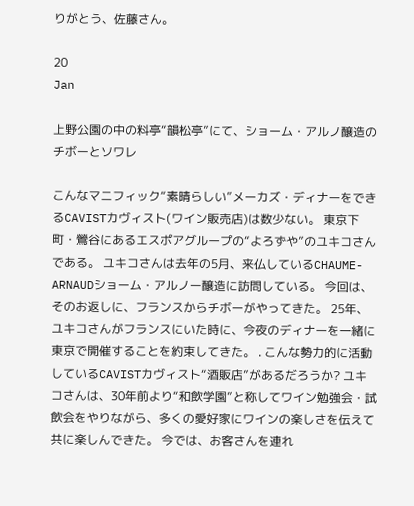りがとう、佐藤さん。

20
Jan

上野公園の中の料亭“韻松亭”にて、ショーム・アルノ醸造のチボーとソワレ

こんなマニフィック“素晴らしい”メーカズ・ディナーをできるCAVISTカヴィスト(ワイン販売店)は数少ない。 東京下町・鶯谷にあるエスポアグループの“よろずや”のユキコさんである。 ユキコさんは去年の5月、来仏しているCHAUME-ARNAUDショーム・アルノー醸造に訪問している。 今回は、そのお返しに、フランスからチボーがやってきた。 25年、ユキコさんがフランスにいた時に、今夜のディナーを一緒に東京で開催することを約束してきた。 . こんな勢力的に活動しているCAVISTカヴィスト“酒販店”があるだろうか? ユキコさんは、30年前より“和飲学園”と称してワイン勉強会・試飲会をやりながら、多くの愛好家にワインの楽しさを伝えて共に楽しんできた。 今では、お客さんを連れ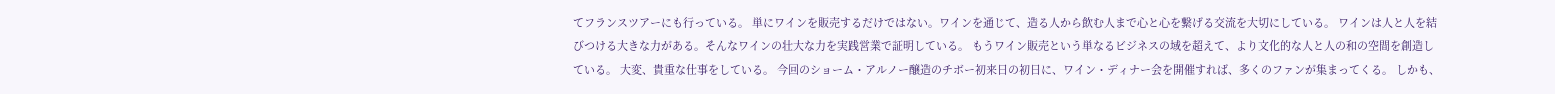てフランスツアーにも行っている。 単にワインを販売するだけではない。ワインを通じて、造る人から飲む人まで心と心を繋げる交流を大切にしている。 ワインは人と人を結びつける大きな力がある。そんなワインの壮大な力を実践営業で証明している。 もうワイン販売という単なるビジネスの域を超えて、より文化的な人と人の和の空間を創造している。 大変、貴重な仕事をしている。 今回のショーム・アルノー醸造のチボー初来日の初日に、ワイン・ディナー会を開催すれば、多くのファンが集まってくる。 しかも、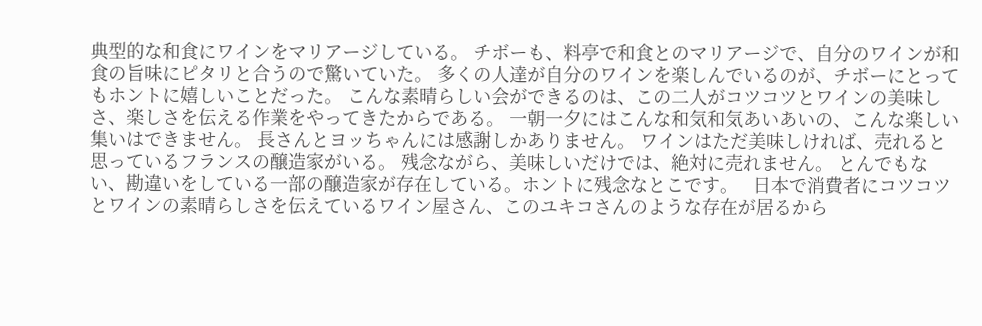典型的な和食にワインをマリアージしている。 チボーも、料亭で和食とのマリアージで、自分のワインが和食の旨味にピタリと合うので驚いていた。 多くの人達が自分のワインを楽しんでいるのが、チボーにとってもホントに嬉しいことだった。 こんな素晴らしい会ができるのは、この二人がコツコツとワインの美味しさ、楽しさを伝える作業をやってきたからである。 一朝一夕にはこんな和気和気あいあいの、こんな楽しい集いはできません。 長さんとヨッちゃんには感謝しかありません。 ワインはただ美味しければ、売れると思っているフランスの醸造家がいる。 残念ながら、美味しいだけでは、絶対に売れません。 とんでもない、勘違いをしている一部の醸造家が存在している。ホントに残念なとこです。   日本で消費者にコツコツとワインの素晴らしさを伝えているワイン屋さん、このユキコさんのような存在が居るから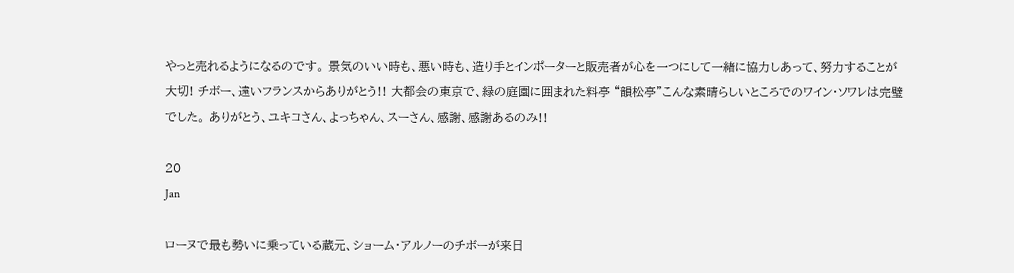やっと売れるようになるのです。 景気のいい時も、悪い時も、造り手とインポーターと販売者が心を一つにして一緒に協力しあって、努力することが大切! チボー、遠いフランスからありがとう!! 大都会の東京で、緑の庭園に囲まれた料亭 “韻松亭”こんな素晴らしいところでのワイン・ソワレは完璧でした。 ありがとう、ユキコさん、よっちゃん、スーさん、感謝、感謝あるのみ!!

20
Jan

ローヌで最も勢いに乗っている蔵元、ショーム・アルノーのチボーが来日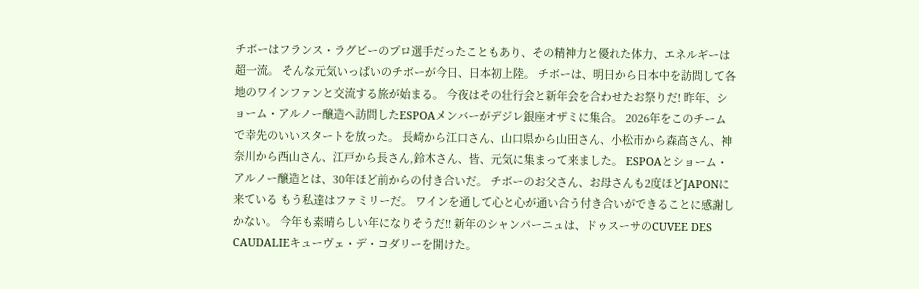チボーはフランス・ラグビーのプロ選手だったこともあり、その精神力と優れた体力、エネルギーは超一流。 そんな元気いっぱいのチボーが今日、日本初上陸。 チボーは、明日から日本中を訪問して各地のワインファンと交流する旅が始まる。 今夜はその壮行会と新年会を合わせたお祭りだ! 昨年、ショーム・アルノー醸造へ訪問したESPOAメンバーがデジレ銀座オザミに集合。 2026年をこのチームで幸先のいいスタートを放った。 長崎から江口さん、山口県から山田さん、小松市から森高さん、神奈川から西山さん、江戸から長さん,鈴木さん、皆、元気に集まって来ました。 ESPOAとショーム・アルノー醸造とは、30年ほど前からの付き合いだ。 チボーのお父さん、お母さんも2度ほどJAPONに来ている もう私達はファミリーだ。 ワインを通して心と心が通い合う付き合いができることに感謝しかない。 今年も素晴らしい年になりそうだ!! 新年のシャンパーニュは、ドゥスーサのCUVEE DES CAUDALIEキューヴェ・デ・コダリーを開けた。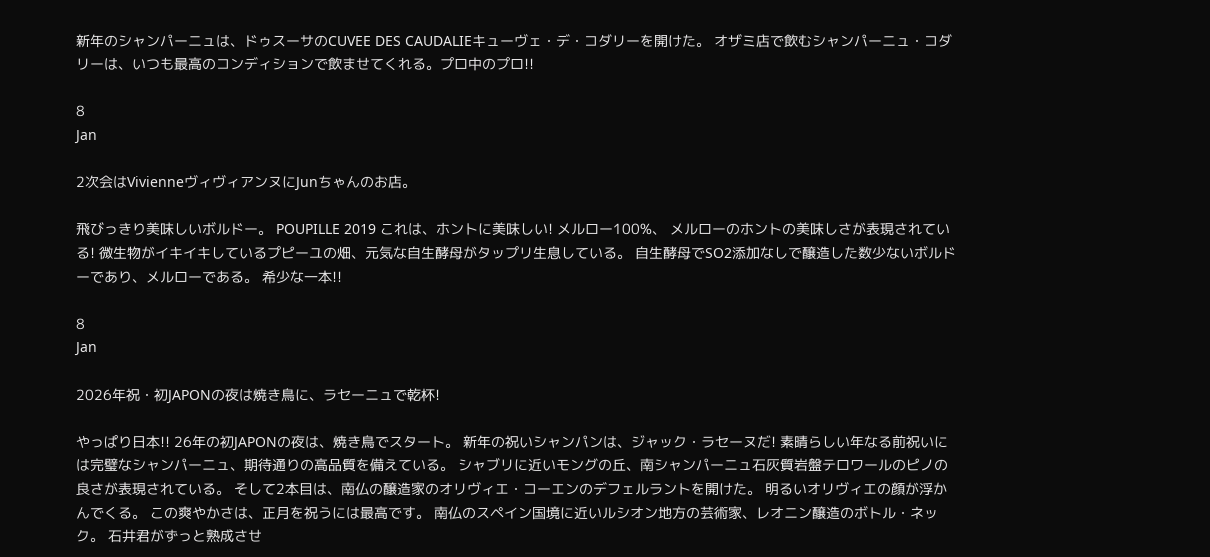新年のシャンパーニュは、ドゥスーサのCUVEE DES CAUDALIEキューヴェ・デ・コダリーを開けた。 オザミ店で飲むシャンパーニュ・コダリーは、いつも最高のコンディションで飲ませてくれる。プロ中のプロ!!

8
Jan

2次会はVivienneヴィヴィアンヌにJunちゃんのお店。

飛びっきり美味しいボルドー。 POUPILLE 2019 これは、ホントに美味しい! メルロー100%、 メルローのホントの美味しさが表現されている! 微生物がイキイキしているプピーユの畑、元気な自生酵母がタップリ生息している。 自生酵母でSO2添加なしで醸造した数少ないボルドーであり、メルローである。 希少な一本!!

8
Jan

2026年祝・初JAPONの夜は焼き鳥に、ラセーニュで乾杯!

やっぱり日本!! 26年の初JAPONの夜は、焼き鳥でスタート。 新年の祝いシャンパンは、ジャック・ラセーヌだ! 素晴らしい年なる前祝いには完璧なシャンパーニュ、期待通りの高品質を備えている。 シャブリに近いモングの丘、南シャンパーニュ石灰質岩盤テロワールのピノの良さが表現されている。 そして2本目は、南仏の醸造家のオリヴィエ・コーエンのデフェルラントを開けた。 明るいオリヴィエの顔が浮かんでくる。 この爽やかさは、正月を祝うには最高です。 南仏のスペイン国境に近いルシオン地方の芸術家、レオニン醸造のボトル・ネック。 石井君がずっと熟成させ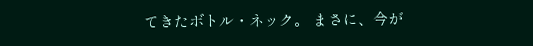てきたボトル・ネック。 まさに、今が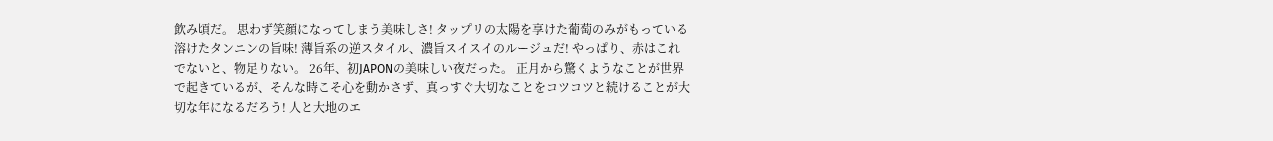飲み頃だ。 思わず笑顔になってしまう美味しさ! タップリの太陽を享けた葡萄のみがもっている溶けたタンニンの旨味! 薄旨系の逆スタイル、濃旨スイスイのルージュだ! やっぱり、赤はこれでないと、物足りない。 26年、初JAPONの美味しい夜だった。 正月から驚くようなことが世界で起きているが、そんな時こそ心を動かさず、真っすぐ大切なことをコツコツと続けることが大切な年になるだろう! 人と大地のエ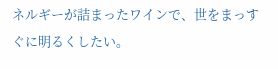ネルギーが詰まったワインで、世をまっすぐに明るくしたい。